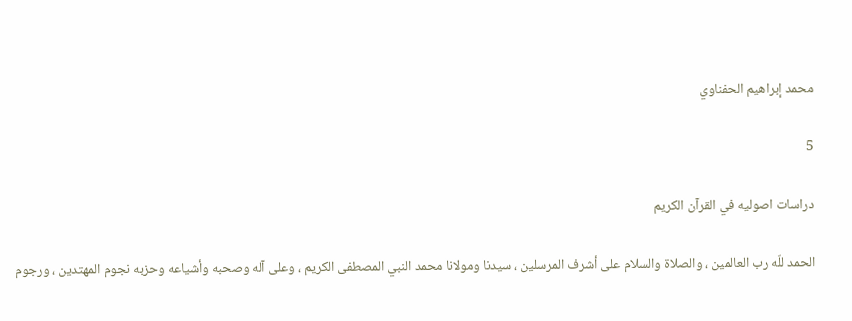محمد إبراهيم الحفناوي

5

دراسات اصوليه في القرآن الكريم

الحمد للّه رب العالمين ، والصلاة والسلام على أشرف المرسلين ، سيدنا ومولانا محمد النبي المصطفى الكريم ، وعلى آله وصحبه وأشياعه وحزبه نجوم المهتدين ، ورجوم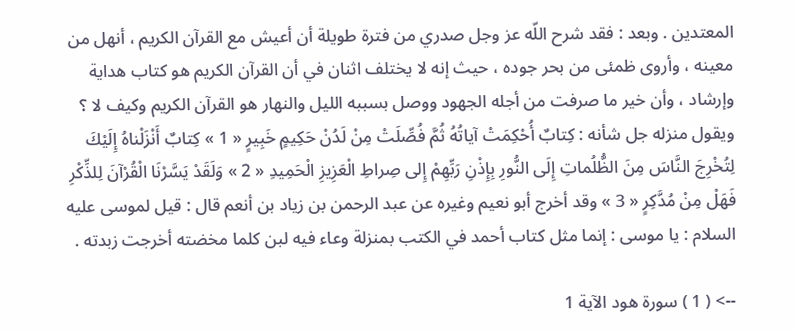المعتدين . وبعد : فقد شرح اللّه عز وجل صدري من فترة طويلة أن أعيش مع القرآن الكريم ، أنهل من معينه ، وأروى ظمئى من بحر جوده ، حيث إنه لا يختلف اثنان في أن القرآن الكريم هو كتاب هداية وإرشاد ، وأن خير ما صرفت من أجله الجهود ووصل بسببه الليل والنهار هو القرآن الكريم وكيف لا ؟ ويقول منزله جل شأنه : كِتابٌ أُحْكِمَتْ آياتُهُ ثُمَّ فُصِّلَتْ مِنْ لَدُنْ حَكِيمٍ خَبِيرٍ « 1 » كِتابٌ أَنْزَلْناهُ إِلَيْكَ لِتُخْرِجَ النَّاسَ مِنَ الظُّلُماتِ إِلَى النُّورِ بِإِذْنِ رَبِّهِمْ إِلى صِراطِ الْعَزِيزِ الْحَمِيدِ « 2 » وَلَقَدْ يَسَّرْنَا الْقُرْآنَ لِلذِّكْرِ فَهَلْ مِنْ مُدَّكِرٍ « 3 » وقد أخرج أبو نعيم وغيره عن عبد الرحمن بن زياد بن أنعم قال : قيل لموسى عليه السلام : يا موسى : إنما مثل كتاب أحمد في الكتب بمنزلة وعاء فيه لبن كلما مخضته أخرجت زبدته .

--> ( 1 ) سورة هود الآية 1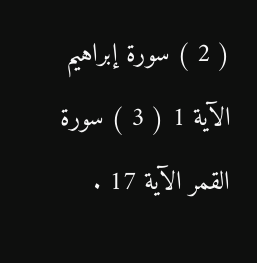( 2 ) سورة إبراهيم الآية 1 ( 3 ) سورة القمر الآية 17 .